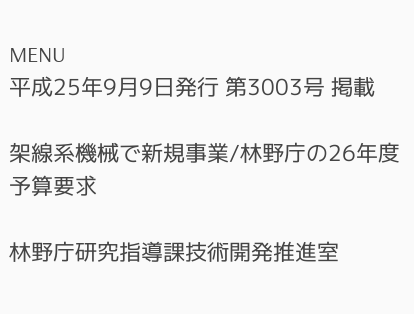MENU
平成25年9月9日発行 第3003号 掲載

架線系機械で新規事業/林野庁の26年度予算要求

林野庁研究指導課技術開発推進室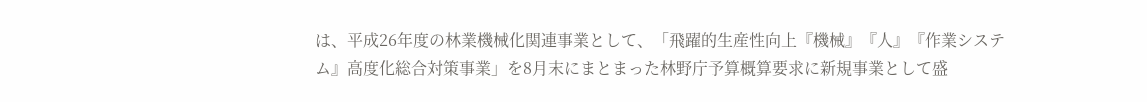は、平成26年度の林業機械化関連事業として、「飛躍的生産性向上『機械』『人』『作業システム』高度化総合対策事業」を8月末にまとまった林野庁予算概算要求に新規事業として盛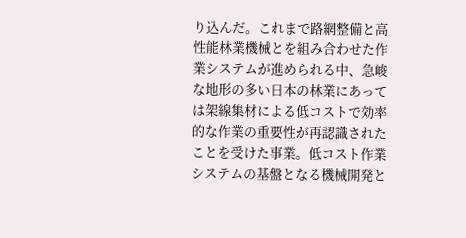り込んだ。これまで路網整備と高性能林業機械とを組み合わせた作業システムが進められる中、急峻な地形の多い日本の林業にあっては架線集材による低コストで効率的な作業の重要性が再認識されたことを受けた事業。低コスト作業システムの基盤となる機械開発と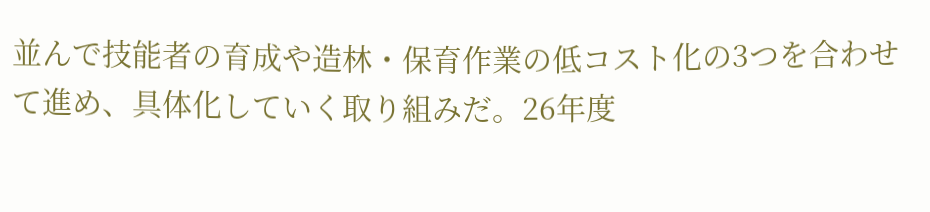並んで技能者の育成や造林・保育作業の低コスト化の3つを合わせて進め、具体化していく取り組みだ。26年度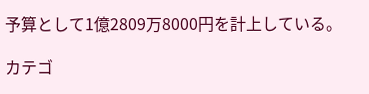予算として1億2809万8000円を計上している。

カテゴ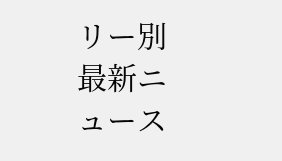リー別最新ニュース